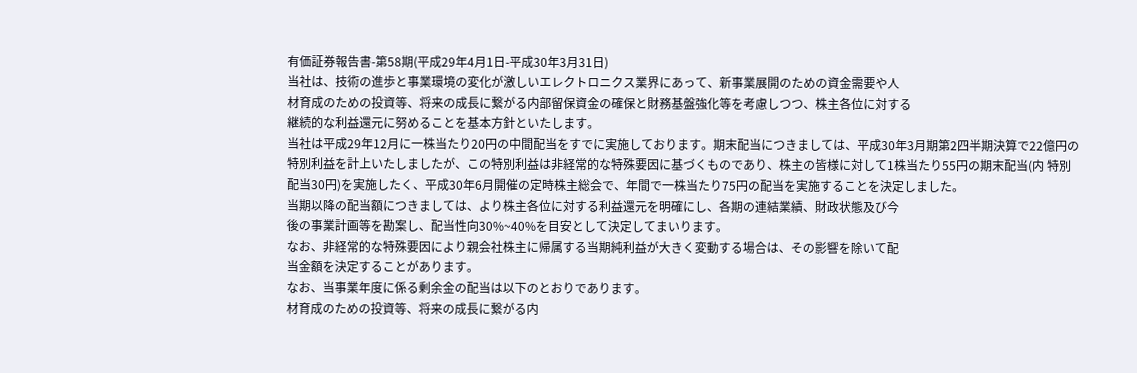有価証券報告書-第58期(平成29年4月1日-平成30年3月31日)
当社は、技術の進歩と事業環境の変化が激しいエレクトロニクス業界にあって、新事業展開のための資金需要や人
材育成のための投資等、将来の成長に繋がる内部留保資金の確保と財務基盤強化等を考慮しつつ、株主各位に対する
継続的な利益還元に努めることを基本方針といたします。
当社は平成29年12月に一株当たり20円の中間配当をすでに実施しております。期末配当につきましては、平成30年3月期第2四半期決算で22億円の特別利益を計上いたしましたが、この特別利益は非経常的な特殊要因に基づくものであり、株主の皆様に対して1株当たり55円の期末配当(内 特別配当30円)を実施したく、平成30年6月開催の定時株主総会で、年間で一株当たり75円の配当を実施することを決定しました。
当期以降の配当額につきましては、より株主各位に対する利益還元を明確にし、各期の連結業績、財政状態及び今
後の事業計画等を勘案し、配当性向30%~40%を目安として決定してまいります。
なお、非経常的な特殊要因により親会社株主に帰属する当期純利益が大きく変動する場合は、その影響を除いて配
当金額を決定することがあります。
なお、当事業年度に係る剰余金の配当は以下のとおりであります。
材育成のための投資等、将来の成長に繋がる内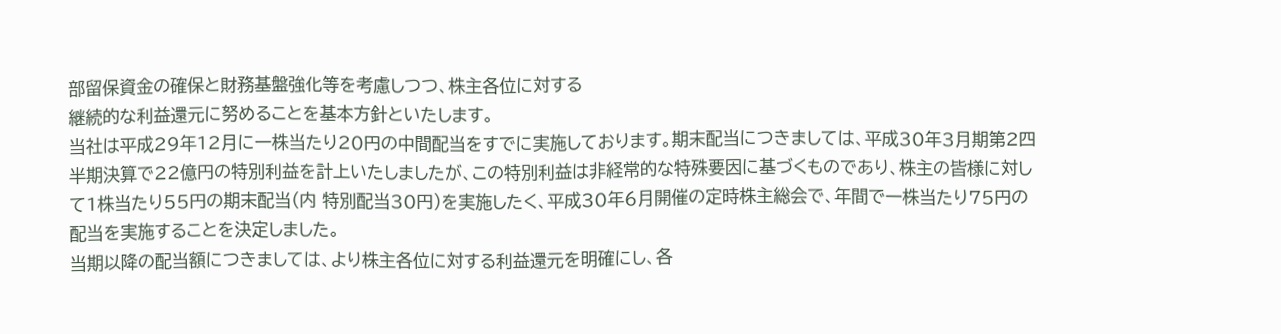部留保資金の確保と財務基盤強化等を考慮しつつ、株主各位に対する
継続的な利益還元に努めることを基本方針といたします。
当社は平成29年12月に一株当たり20円の中間配当をすでに実施しております。期末配当につきましては、平成30年3月期第2四半期決算で22億円の特別利益を計上いたしましたが、この特別利益は非経常的な特殊要因に基づくものであり、株主の皆様に対して1株当たり55円の期末配当(内 特別配当30円)を実施したく、平成30年6月開催の定時株主総会で、年間で一株当たり75円の配当を実施することを決定しました。
当期以降の配当額につきましては、より株主各位に対する利益還元を明確にし、各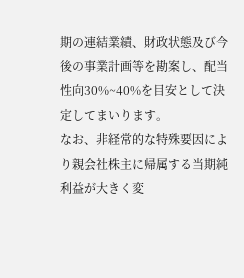期の連結業績、財政状態及び今
後の事業計画等を勘案し、配当性向30%~40%を目安として決定してまいります。
なお、非経常的な特殊要因により親会社株主に帰属する当期純利益が大きく変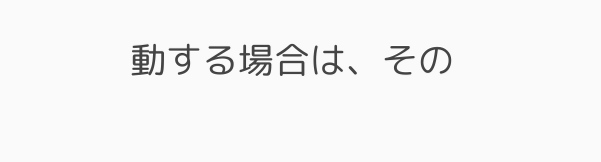動する場合は、その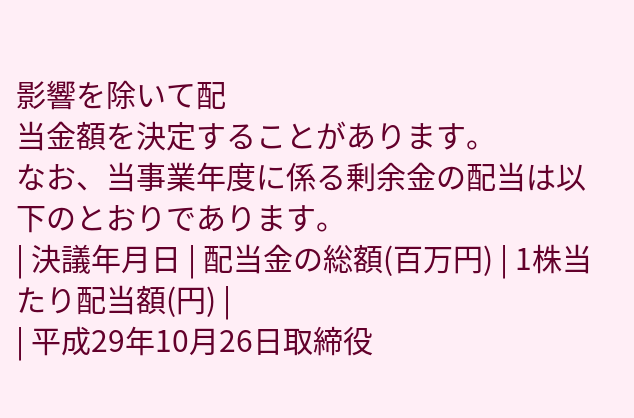影響を除いて配
当金額を決定することがあります。
なお、当事業年度に係る剰余金の配当は以下のとおりであります。
| 決議年月日 | 配当金の総額(百万円) | 1株当たり配当額(円) |
| 平成29年10月26日取締役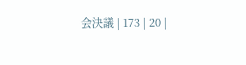会決議 | 173 | 20 |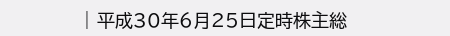| 平成30年6月25日定時株主総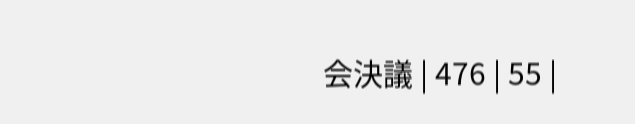会決議 | 476 | 55 |